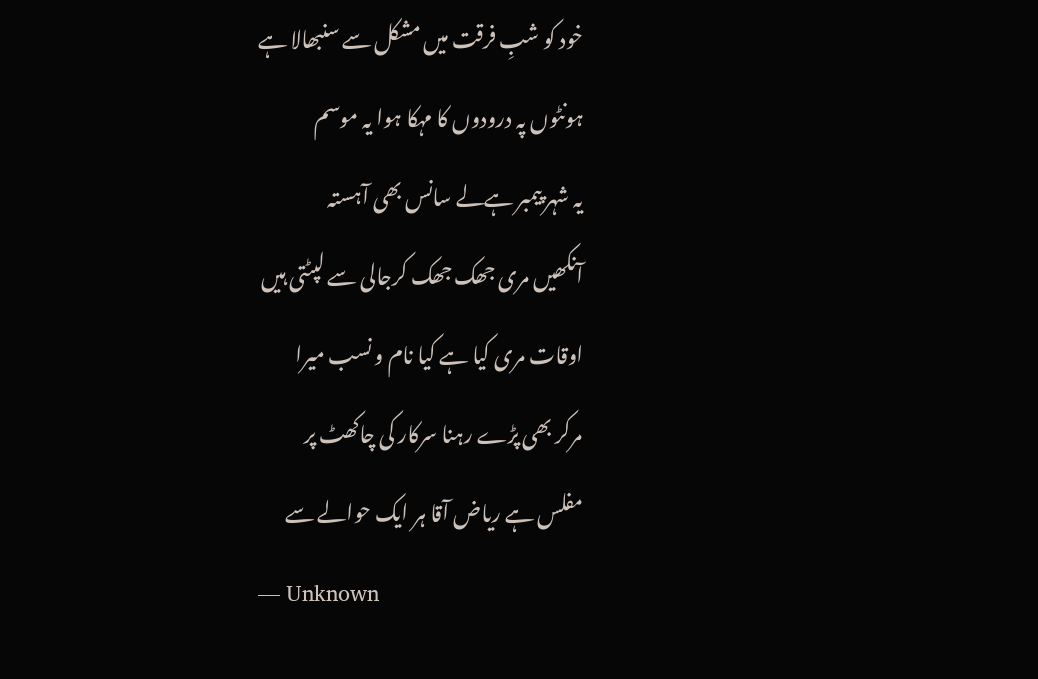خود کو شبِ فرقت میں مشکل سے سنبھالا ہے
ہونٹوں پہ درودوں کا مہکا ہوا یہ موسم
یہ شہر پیمبر ہےلے سانس بھی آہستہ
آنکھیں مری جھک جھک کرجالی سے لپٹتی ہیں
اوقات مری کیا ہے کیا نام و نسب میرا
مرکر بھی پڑے رہنا سرکار کی چاکھٹ پر
مفلس ہے ریاض آقا ہر ایک حوالے سے
— Unknown